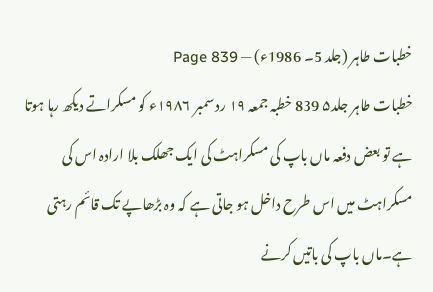خطبات طاہر (جلد 5۔ 1986ء) — Page 839
خطبات طاہر جلد۵ 839 خطبہ جمعہ ۱۹ رد سمبر ۱۹۸۶ء کو مسکراتے دیکھ رہا ہوتا ہے تو بعض دفعہ ماں باپ کی مسکراہٹ کی ایک جھلک بلا ارادہ اس کی مسکراہٹ میں اس طرح داخل ہو جاتی ہے کہ وہ بڑھاپے تک قائم رہتی ہے۔ماں باپ کی باتیں کرنے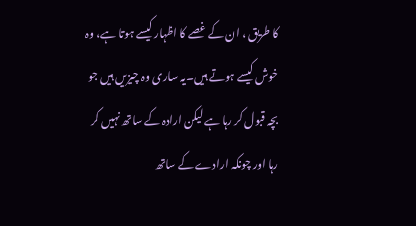کا طریق ، ان کے غصے کا اظہار کیسے ہوتا ہے، وہ خوش کیسے ہوتے ہیں۔یہ ساری وہ چیزیں ہیں جو بچہ قبول کر رہا ہے لیکن ارادہ کے ساتھ نہیں کر رہا اور چونکہ ارادے کے ساتھ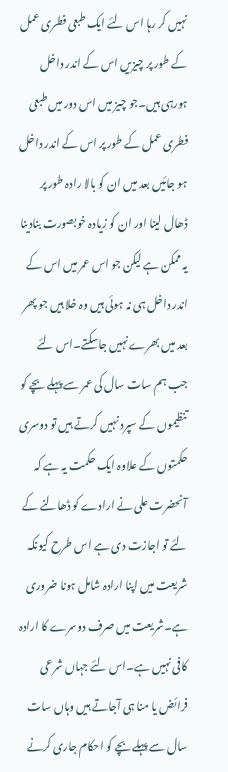نہیں کر رہا اس لئے ایک طبعی فطری عمل کے طور پر چیزیں اس کے اندر داخل ہورہی ہیں۔جو چیز میں اس دور میں طبعی فطری عمل کے طور پر اس کے اندر داخل ہو جائیں بعد میں ان کو بالا رادہ طور پر ڈھال لینا اور ان کو زیادہ خوبصورت بنادینا یہ ممکن ہے لیکن جو اس عمر میں اس کے اندر داخل ہی نہ ہوئی ہیں وہ خلا ہیں جو پھر بعد میں بھرے نہیں جاسکتے۔اس لئے جب ہم سات سال کی عمر سے پہلے بچے کو تنظیموں کے سپرد نہیں کرتے ہیں تو دوسری حکمتوں کے علاوہ ایک حکمت یہ ہے کہ آنحضرت علی نے ارادے کو ڈھالنے کے لئے تو اجازت دی ہے اس طرح کیونکہ شریعت میں اپنا ارادہ شامل ہونا ضروری ہے۔شریعت میں صرف دوسرے کا ارادہ کافی نہیں ہے۔اس لئے جہاں شرعی فرائض یا منا ہی آجاتے ہیں وہاں سات سال سے پہلے بچے کو احکام جاری کرنے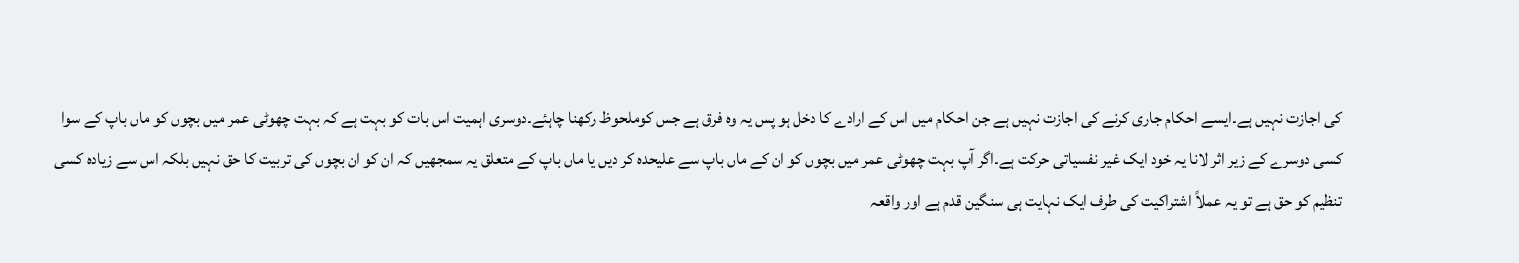کی اجازت نہیں ہے۔ایسے احکام جاری کرنے کی اجازت نہیں ہے جن احکام میں اس کے ارادے کا دخل ہو پس یہ وہ فرق ہے جس کوملحوظ رکھنا چاہئے۔دوسری اہمیت اس بات کو بہت ہے کہ بہت چھوٹی عمر میں بچوں کو ماں باپ کے سوا کسی دوسرے کے زیر اثر لانا یہ خود ایک غیر نفسیاتی حرکت ہے۔اگر آپ بہت چھوٹی عمر میں بچوں کو ان کے ماں باپ سے علیحدہ کر دیں یا ماں باپ کے متعلق یہ سمجھیں کہ ان کو ان بچوں کی تربیت کا حق نہیں بلکہ اس سے زیادہ کسی تنظیم کو حق ہے تو یہ عملاً اشتراکیت کی طرف ایک نہایت ہی سنگین قدم ہے اور واقعہ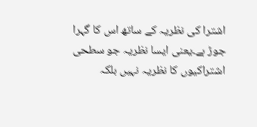اشترا کی نظریہ کے ساتھ اس کا گہرا جوڑ ہے۔یعنی ایسا نظریہ جو سطحی اشتراکیوں کا نظریہ نہیں بلکہ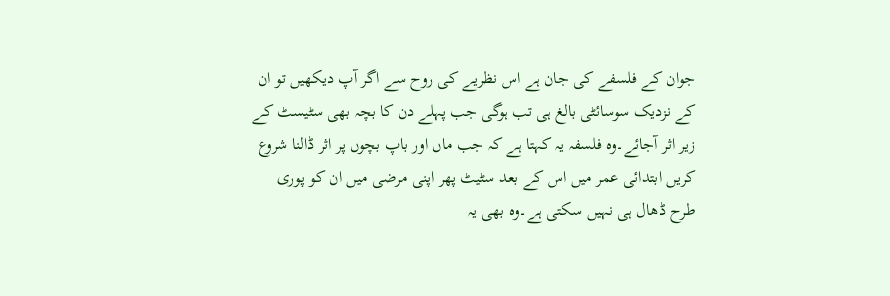جوان کے فلسفے کی جان ہے اس نظریے کی روح سے اگر آپ دیکھیں تو ان کے نزدیک سوسائٹی بالغ ہی تب ہوگی جب پہلے دن کا بچہ بھی سٹیسٹ کے زیر اثر آجائے۔وہ فلسفہ یہ کہتا ہے کہ جب ماں اور باپ بچوں پر اثر ڈالنا شروع کریں ابتدائی عمر میں اس کے بعد سٹیٹ پھر اپنی مرضی میں ان کو پوری طرح ڈھال ہی نہیں سکتی ہے۔وہ بھی یہ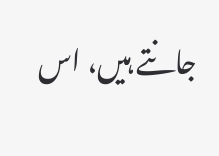جانتے ہیں، اس